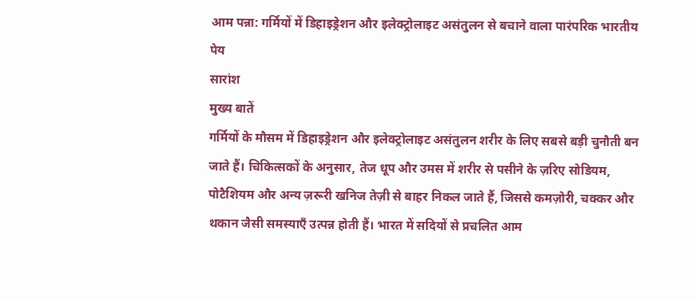आम पन्ना: गर्मियों में डिहाइड्रेशन और इलेक्ट्रोलाइट असंतुलन से बचाने वाला पारंपरिक भारतीय पेय
सारांश
मुख्य बातें
गर्मियों के मौसम में डिहाइड्रेशन और इलेक्ट्रोलाइट असंतुलन शरीर के लिए सबसे बड़ी चुनौती बन जाते हैं। चिकित्सकों के अनुसार, तेज धूप और उमस में शरीर से पसीने के ज़रिए सोडियम, पोटैशियम और अन्य ज़रूरी खनिज तेज़ी से बाहर निकल जाते हैं, जिससे कमज़ोरी, चक्कर और थकान जैसी समस्याएँ उत्पन्न होती हैं। भारत में सदियों से प्रचलित आम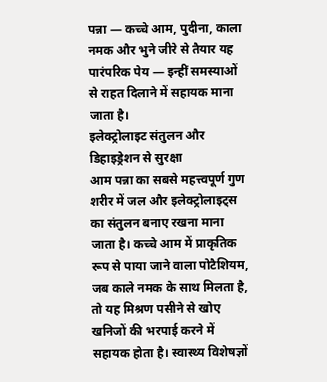पन्ना — कच्चे आम, पुदीना, काला नमक और भुने जीरे से तैयार यह पारंपरिक पेय — इन्हीं समस्याओं से राहत दिलाने में सहायक माना जाता है।
इलेक्ट्रोलाइट संतुलन और डिहाइड्रेशन से सुरक्षा
आम पन्ना का सबसे महत्त्वपूर्ण गुण शरीर में जल और इलेक्ट्रोलाइट्स का संतुलन बनाए रखना माना जाता है। कच्चे आम में प्राकृतिक रूप से पाया जाने वाला पोटैशियम, जब काले नमक के साथ मिलता है, तो यह मिश्रण पसीने से खोए खनिजों की भरपाई करने में सहायक होता है। स्वास्थ्य विशेषज्ञों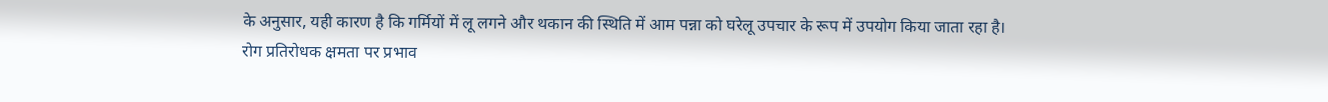के अनुसार, यही कारण है कि गर्मियों में लू लगने और थकान की स्थिति में आम पन्ना को घरेलू उपचार के रूप में उपयोग किया जाता रहा है।
रोग प्रतिरोधक क्षमता पर प्रभाव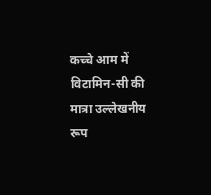कच्चे आम में विटामिन-सी की मात्रा उल्लेखनीय रूप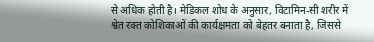से अधिक होती है। मेडिकल शोध के अनुसार, विटामिन-सी शरीर में श्वेत रक्त कोशिकाओं की कार्यक्षमता को बेहतर बनाता है, जिससे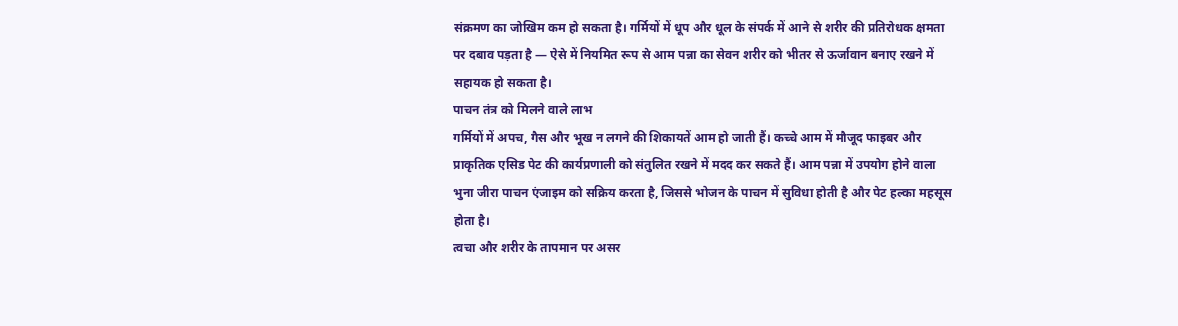संक्रमण का जोखिम कम हो सकता है। गर्मियों में धूप और धूल के संपर्क में आने से शरीर की प्रतिरोधक क्षमता पर दबाव पड़ता है — ऐसे में नियमित रूप से आम पन्ना का सेवन शरीर को भीतर से ऊर्जावान बनाए रखने में सहायक हो सकता है।
पाचन तंत्र को मिलने वाले लाभ
गर्मियों में अपच, गैस और भूख न लगने की शिकायतें आम हो जाती हैं। कच्चे आम में मौजूद फाइबर और प्राकृतिक एसिड पेट की कार्यप्रणाली को संतुलित रखने में मदद कर सकते हैं। आम पन्ना में उपयोग होने वाला भुना जीरा पाचन एंजाइम को सक्रिय करता है, जिससे भोजन के पाचन में सुविधा होती है और पेट हल्का महसूस होता है।
त्वचा और शरीर के तापमान पर असर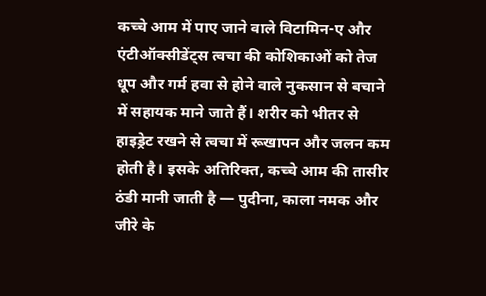कच्चे आम में पाए जाने वाले विटामिन-ए और एंटीऑक्सीडेंट्स त्वचा की कोशिकाओं को तेज धूप और गर्म हवा से होने वाले नुकसान से बचाने में सहायक माने जाते हैं। शरीर को भीतर से हाइड्रेट रखने से त्वचा में रूखापन और जलन कम होती है। इसके अतिरिक्त, कच्चे आम की तासीर ठंडी मानी जाती है — पुदीना, काला नमक और जीरे के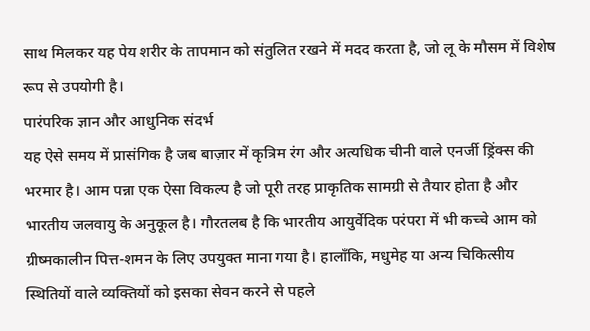साथ मिलकर यह पेय शरीर के तापमान को संतुलित रखने में मदद करता है, जो लू के मौसम में विशेष रूप से उपयोगी है।
पारंपरिक ज्ञान और आधुनिक संदर्भ
यह ऐसे समय में प्रासंगिक है जब बाज़ार में कृत्रिम रंग और अत्यधिक चीनी वाले एनर्जी ड्रिंक्स की भरमार है। आम पन्ना एक ऐसा विकल्प है जो पूरी तरह प्राकृतिक सामग्री से तैयार होता है और भारतीय जलवायु के अनुकूल है। गौरतलब है कि भारतीय आयुर्वेदिक परंपरा में भी कच्चे आम को ग्रीष्मकालीन पित्त-शमन के लिए उपयुक्त माना गया है। हालाँकि, मधुमेह या अन्य चिकित्सीय स्थितियों वाले व्यक्तियों को इसका सेवन करने से पहले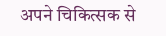अपने चिकित्सक से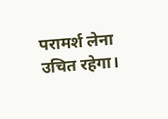परामर्श लेना उचित रहेगा।